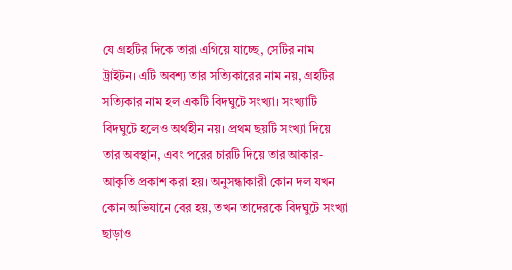যে গ্রহটির দিকে তারা এগিয়ে যাচ্ছে, সেটির নাম ট্রাইটন। এটি অবশ্য তার সত্যিকারের নাম নয়, গ্রহটির সত্যিকার নাম হল একটি বিদঘুটে সংখ্যা। সংখ্যাটি বিদঘুটে হলেও অর্থহীন নয়। প্রথম ছয়টি সংখ্যা দিয়ে তার অবস্থান, এবং পরের চারটি দিয়ে তার আকার- আকৃতি প্রকাশ করা হয়। অনুসন্ধাকারী কোন দল যখন কোন অভিযানে বের হয়, তখন তাদেরকে বিদঘুটে সংখ্যা ছাড়াও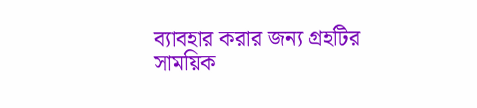ব্যাবহার করার জন্য গ্রহটির সাময়িক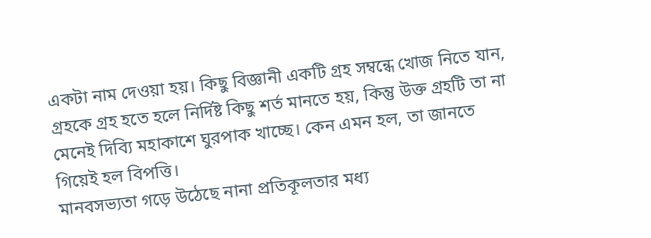একটা নাম দেওয়া হয়। কিছু বিজ্ঞানী একটি গ্রহ সম্বন্ধে খোজ নিতে যান, গ্রহকে গ্রহ হতে হলে নির্দিষ্ট কিছু শর্ত মানতে হয়, কিন্তু উক্ত গ্রহটি তা না মেনেই দিব্যি মহাকাশে ঘুরপাক খাচ্ছে। কেন এমন হল, তা জানতে গিয়েই হল বিপত্তি।
মানবসভ্যতা গড়ে উঠেছে নানা প্রতিকূলতার মধ্য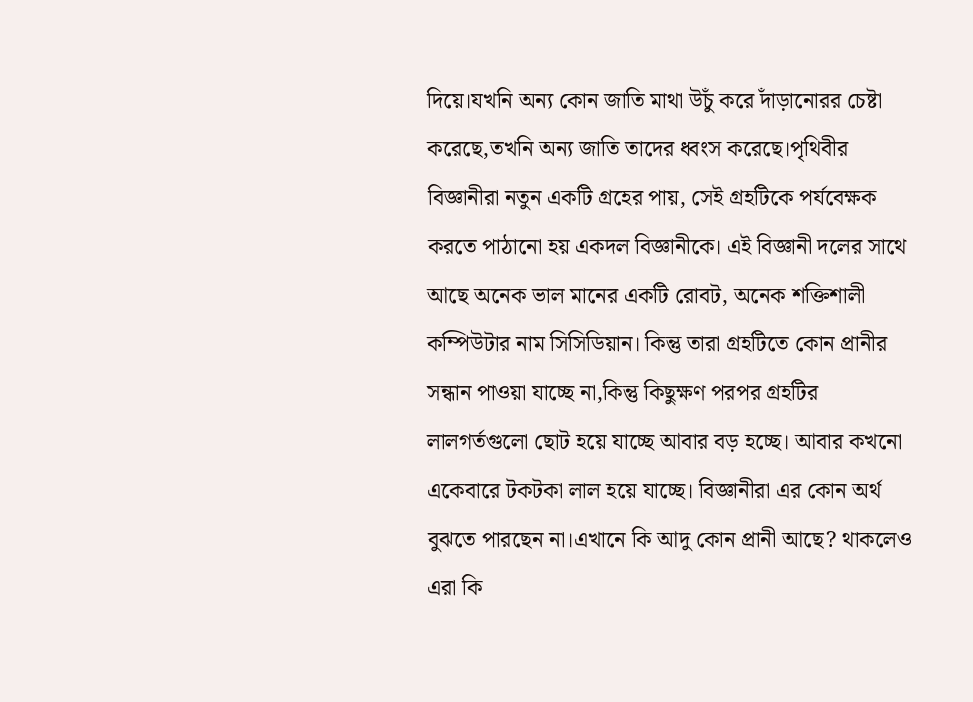দিয়ে।যখনি অন্য কোন জাতি মাথা উচুঁ করে দাঁড়ানোরর চেষ্টা করেছে,তখনি অন্য জাতি তাদের ধ্বংস করেছে।পৃথিবীর বিজ্ঞানীরা নতুন একটি গ্রহের পায়, সেই গ্রহটিকে পর্যবেক্ষক করতে পাঠানো হয় একদল বিজ্ঞানীকে। এই বিজ্ঞানী দলের সাথে আছে অনেক ভাল মানের একটি রোবট, অনেক শক্তিশালী কম্পিউটার নাম সিসিডিয়ান। কিন্তু তারা গ্রহটিতে কোন প্রানীর সন্ধান পাওয়া যাচ্ছে না,কিন্তু কিছুক্ষণ পরপর গ্রহটির লালগর্তগুলো ছোট হয়ে যাচ্ছে আবার বড় হচ্ছে। আবার কখনো একেবারে টকটকা লাল হয়ে যাচ্ছে। বিজ্ঞানীরা এর কোন অর্থ বুঝতে পারছেন না।এখানে কি আদু কোন প্রানী আছে? থাকলেও এরা কি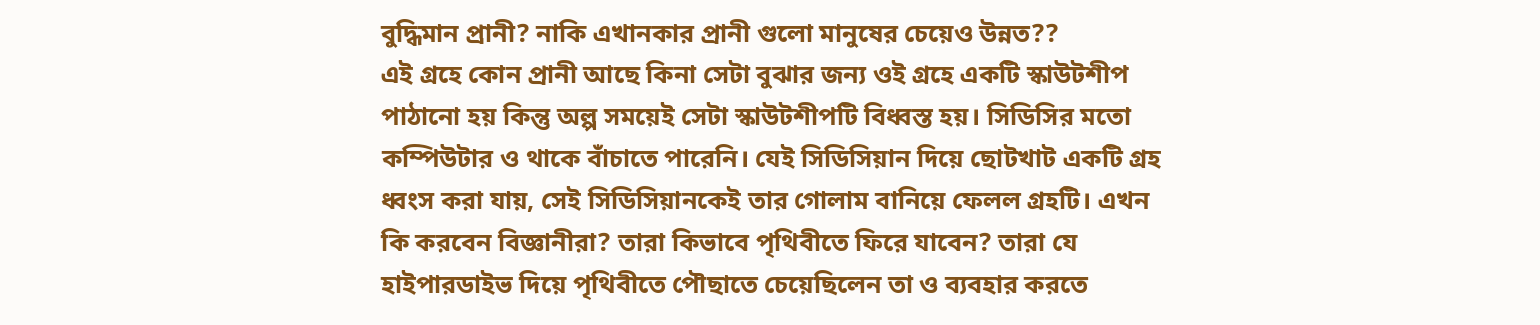বুদ্ধিমান প্রানী? নাকি এখানকার প্রানী গুলো মানুষের চেয়েও উন্নত??
এই গ্রহে কোন প্রানী আছে কিনা সেটা বুঝার জন্য ওই গ্রহে একটি স্কাউটশীপ পাঠানো হয় কিন্তু অল্প সময়েই সেটা স্কাউটশীপটি বিধ্বস্ত হয়। সিডিসির মতো কম্পিউটার ও থাকে বাঁচাতে পারেনি। যেই সিডিসিয়ান দিয়ে ছোটখাট একটি গ্রহ ধ্বংস করা যায়, সেই সিডিসিয়ানকেই তার গোলাম বানিয়ে ফেলল গ্রহটি। এখন কি করবেন বিজ্ঞানীরা? তারা কিভাবে পৃথিবীতে ফিরে যাবেন? তারা যে হাইপারডাইভ দিয়ে পৃথিবীতে পৌছাতে চেয়েছিলেন তা ও ব্যবহার করতে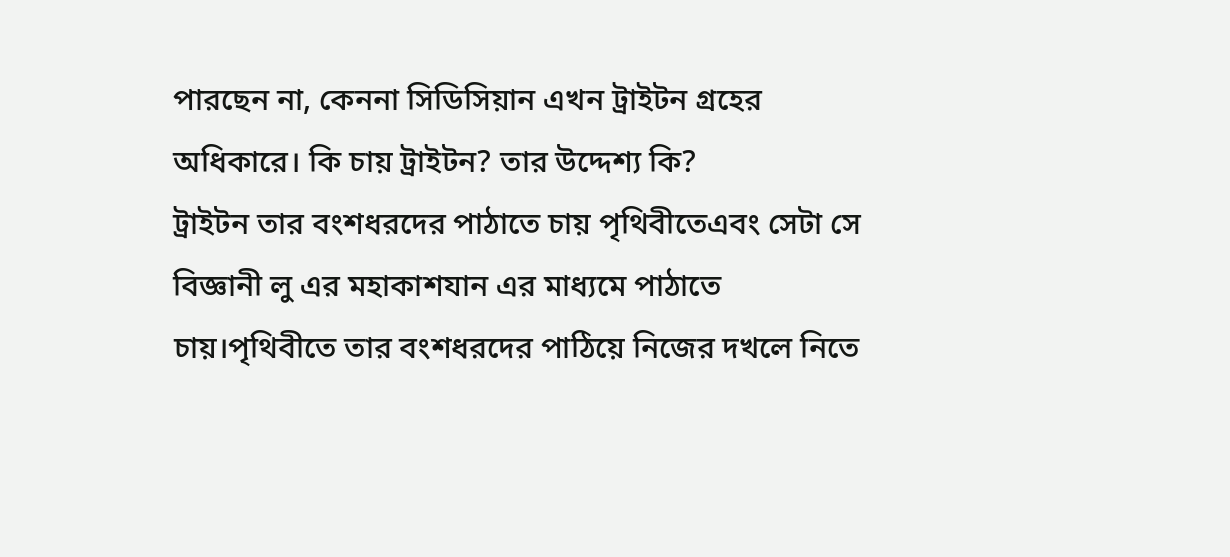পারছেন না, কেননা সিডিসিয়ান এখন ট্রাইটন গ্রহের অধিকারে। কি চায় ট্রাইটন? তার উদ্দেশ্য কি?
ট্রাইটন তার বংশধরদের পাঠাতে চায় পৃথিবীতেএবং সেটা সে বিজ্ঞানী লু এর মহাকাশযান এর মাধ্যমে পাঠাতে চায়।পৃথিবীতে তার বংশধরদের পাঠিয়ে নিজের দখলে নিতে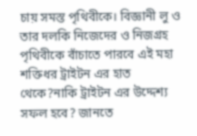চায় সমস্ত পৃথিবীকে। বিজ্ঞানী লু ও তার দলকি নিজেদের ও নিজগ্রহ পৃথিবীকে বাঁচাতে পারবে এই মহা শক্তিধর ট্রাইটন এর হাত থেকে?নাকি ট্রাইটন এর উদ্দেশ্য সফল হবে? জানতে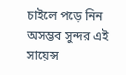চাইলে পড়ে নিন অসম্ভব সুন্দর এই সায়েন্স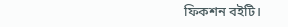ফিকশন বইটি।